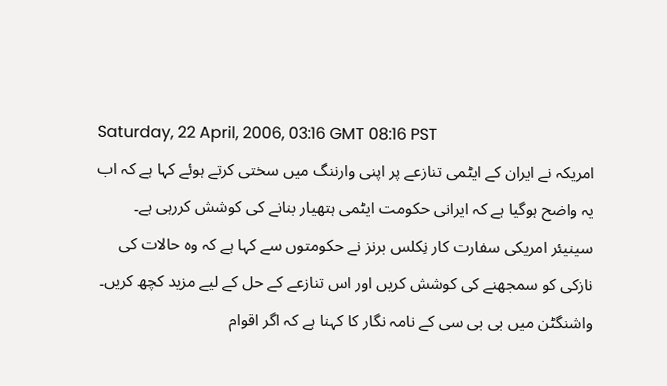Saturday, 22 April, 2006, 03:16 GMT 08:16 PST
امریکہ نے ایران کے ایٹمی تنازعے پر اپنی وارننگ میں سختی کرتے ہوئے کہا ہے کہ اب یہ واضح ہوگیا ہے کہ ایرانی حکومت ایٹمی ہتھیار بنانے کی کوشش کررہی ہے۔
سینیئر امریکی سفارت کار نِکلس برنز نے حکومتوں سے کہا ہے کہ وہ حالات کی نازکی کو سمجھنے کی کوشش کریں اور اس تنازعے کے حل کے لیے مزید کچھ کریں۔
واشنگٹن میں بی بی سی کے نامہ نگار کا کہنا ہے کہ اگر اقوام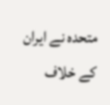متحدہ نے ایران کے خلاف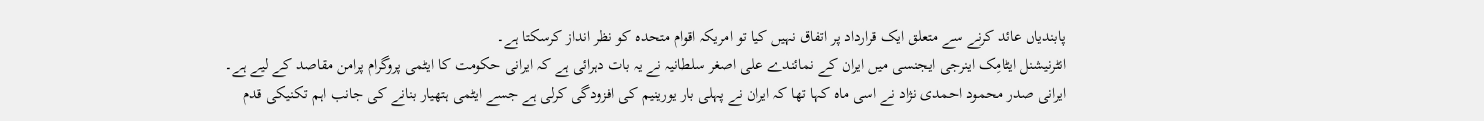پابندیاں عائد کرنے سے متعلق ایک قرارداد پر اتفاق نہیں کیا تو امریکہ اقوام متحدہ کو نظر انداز کرسکتا ہے۔
انٹرنیشنل ایٹامِک اینرجی ایجنسی میں ایران کے نمائندے علی اصغر سلطانیہ نے یہ بات دہرائی ہے کہ ایرانی حکومت کا ایٹمی پروگرام پرامن مقاصد کے لیے ہے۔
ایرانی صدر محمود احمدی نژاد نے اسی ماہ کہا تھا کہ ایران نے پہلی بار یورینیم کی افزودگی کرلی ہے جسے ایٹمی ہتھیار بنانے کی جانب اہم تکنیکی قدم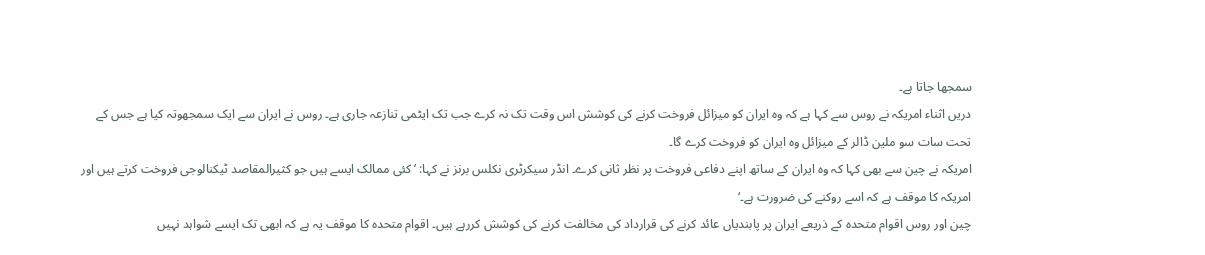سمجھا جاتا ہے۔
دریں اثناء امریکہ نے روس سے کہا ہے کہ وہ ایران کو میزائل فروخت کرنے کی کوشش اس وقت تک نہ کرے جب تک ایٹمی تنازعہ جاری ہے۔ روس نے ایران سے ایک سمجھوتہ کیا ہے جس کے تحت سات سو ملین ڈالر کے میزائل وہ ایران کو فروخت کرے گا۔
امریکہ نے چین سے بھی کہا کہ وہ ایران کے ساتھ اپنے دفاعی فروخت پر نظر ثانی کرے۔ انڈر سیکرٹری نکلس برنز نے کہا: ’کئی ممالک ایسے ہیں جو کثیرالمقاصد ٹیکنالوجی فروخت کرتے ہیں اور امریکہ کا موقف ہے کہ اسے روکنے کی ضرورت ہے۔‘
چین اور روس اقوام متحدہ کے ذریعے ایران پر پابندیاں عائد کرنے کی قرارداد کی مخالفت کرنے کی کوشش کررہے ہیں۔ اقوام متحدہ کا موقف یہ ہے کہ ابھی تک ایسے شواہد نہیں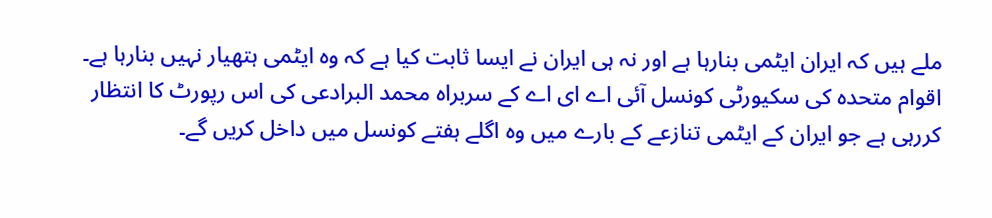ملے ہیں کہ ایران ایٹمی بنارہا ہے اور نہ ہی ایران نے ایسا ثابت کیا ہے کہ وہ ایٹمی ہتھیار نہیں بنارہا ہے۔
اقوام متحدہ کی سکیورٹی کونسل آئی اے ای اے کے سربراہ محمد البرادعی کی اس رپورٹ کا انتظار کررہی ہے جو ایران کے ایٹمی تنازعے کے بارے میں وہ اگلے ہفتے کونسل میں داخل کریں گے۔